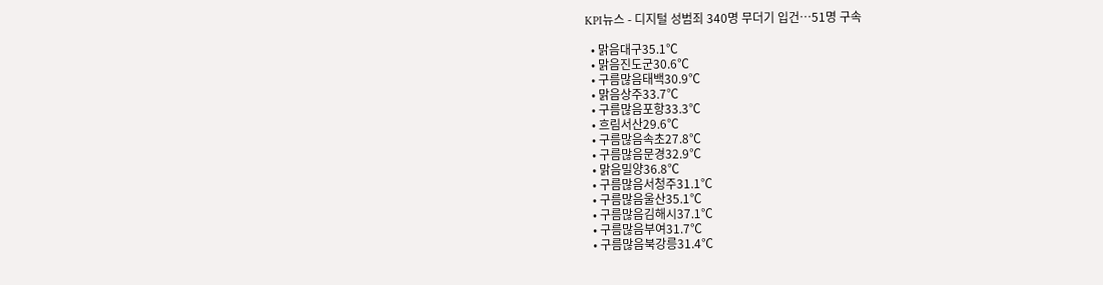KPI뉴스 - 디지털 성범죄 340명 무더기 입건…51명 구속

  • 맑음대구35.1℃
  • 맑음진도군30.6℃
  • 구름많음태백30.9℃
  • 맑음상주33.7℃
  • 구름많음포항33.3℃
  • 흐림서산29.6℃
  • 구름많음속초27.8℃
  • 구름많음문경32.9℃
  • 맑음밀양36.8℃
  • 구름많음서청주31.1℃
  • 구름많음울산35.1℃
  • 구름많음김해시37.1℃
  • 구름많음부여31.7℃
  • 구름많음북강릉31.4℃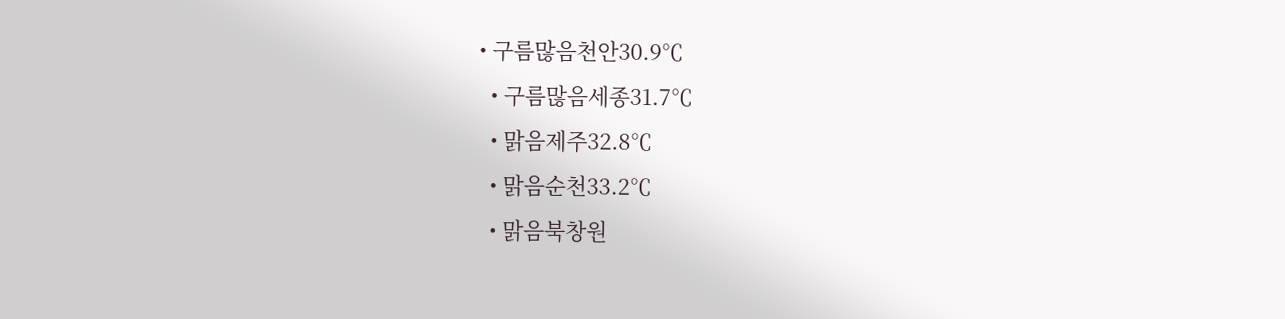• 구름많음천안30.9℃
  • 구름많음세종31.7℃
  • 맑음제주32.8℃
  • 맑음순천33.2℃
  • 맑음북창원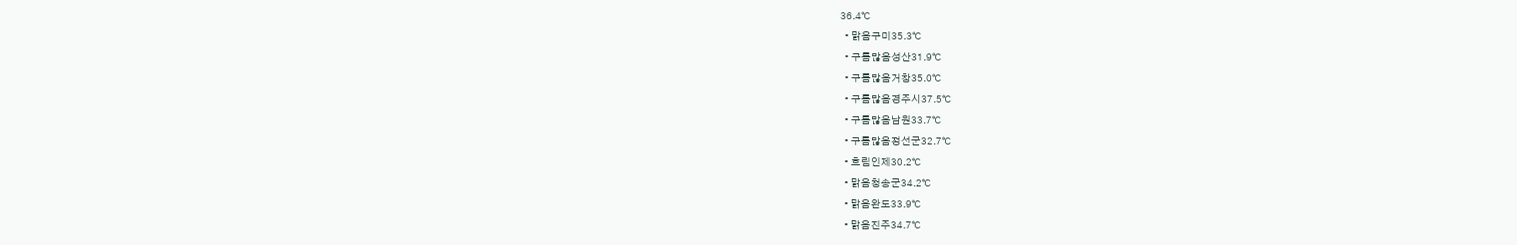36.4℃
  • 맑음구미35.3℃
  • 구름많음성산31.9℃
  • 구름많음거창35.0℃
  • 구름많음경주시37.5℃
  • 구름많음남원33.7℃
  • 구름많음정선군32.7℃
  • 흐림인제30.2℃
  • 맑음청송군34.2℃
  • 맑음완도33.9℃
  • 맑음진주34.7℃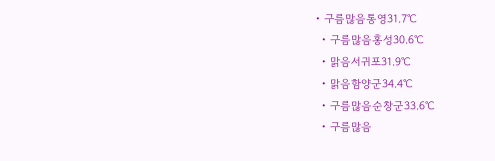• 구름많음통영31.7℃
  • 구름많음홍성30.6℃
  • 맑음서귀포31.9℃
  • 맑음함양군34.4℃
  • 구름많음순창군33.6℃
  • 구름많음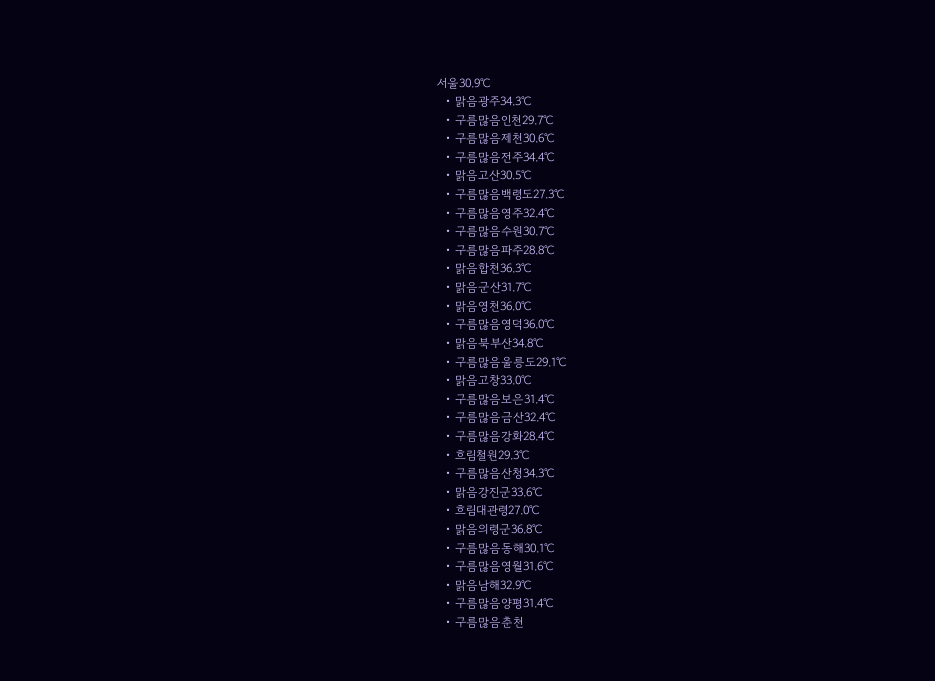서울30.9℃
  • 맑음광주34.3℃
  • 구름많음인천29.7℃
  • 구름많음제천30.6℃
  • 구름많음전주34.4℃
  • 맑음고산30.5℃
  • 구름많음백령도27.3℃
  • 구름많음영주32.4℃
  • 구름많음수원30.7℃
  • 구름많음파주28.8℃
  • 맑음합천36.3℃
  • 맑음군산31.7℃
  • 맑음영천36.0℃
  • 구름많음영덕36.0℃
  • 맑음북부산34.8℃
  • 구름많음울릉도29.1℃
  • 맑음고창33.0℃
  • 구름많음보은31.4℃
  • 구름많음금산32.4℃
  • 구름많음강화28.4℃
  • 흐림철원29.3℃
  • 구름많음산청34.3℃
  • 맑음강진군33.6℃
  • 흐림대관령27.0℃
  • 맑음의령군36.8℃
  • 구름많음동해30.1℃
  • 구름많음영월31.6℃
  • 맑음남해32.9℃
  • 구름많음양평31.4℃
  • 구름많음춘천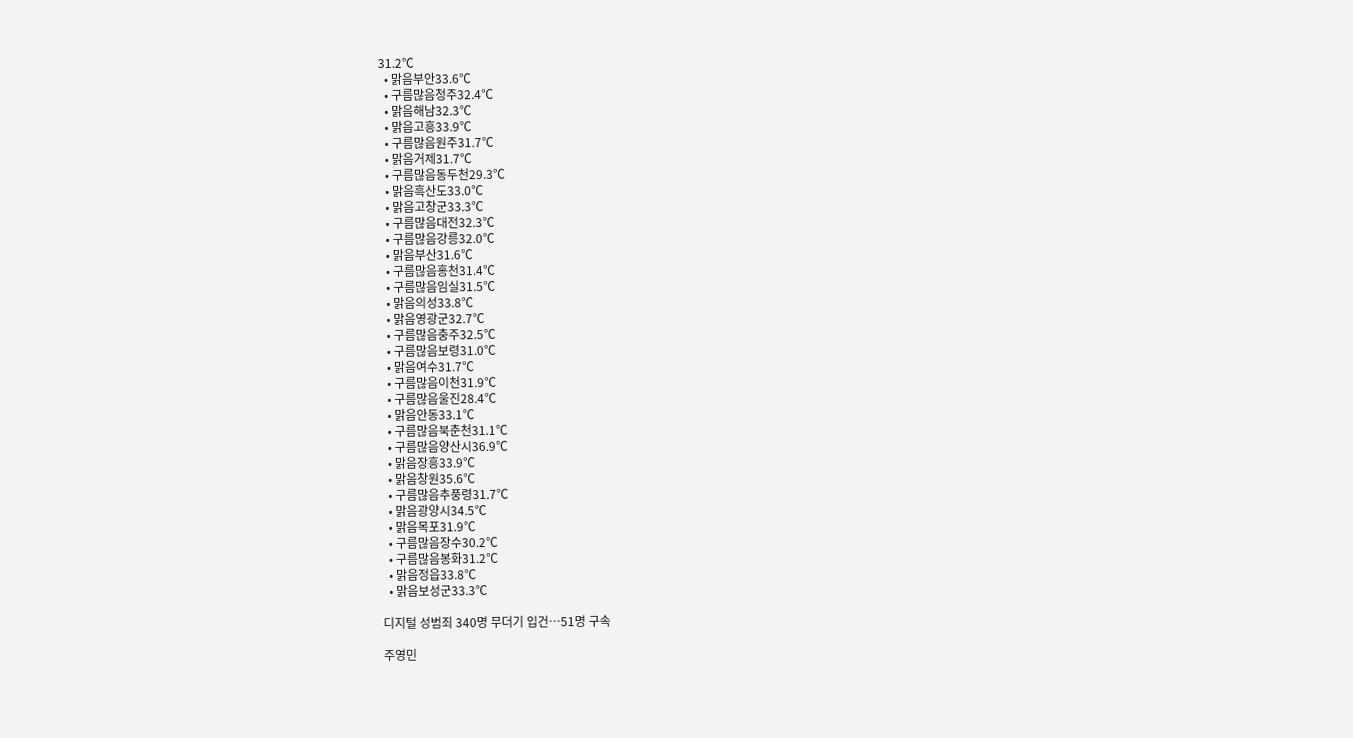31.2℃
  • 맑음부안33.6℃
  • 구름많음청주32.4℃
  • 맑음해남32.3℃
  • 맑음고흥33.9℃
  • 구름많음원주31.7℃
  • 맑음거제31.7℃
  • 구름많음동두천29.3℃
  • 맑음흑산도33.0℃
  • 맑음고창군33.3℃
  • 구름많음대전32.3℃
  • 구름많음강릉32.0℃
  • 맑음부산31.6℃
  • 구름많음홍천31.4℃
  • 구름많음임실31.5℃
  • 맑음의성33.8℃
  • 맑음영광군32.7℃
  • 구름많음충주32.5℃
  • 구름많음보령31.0℃
  • 맑음여수31.7℃
  • 구름많음이천31.9℃
  • 구름많음울진28.4℃
  • 맑음안동33.1℃
  • 구름많음북춘천31.1℃
  • 구름많음양산시36.9℃
  • 맑음장흥33.9℃
  • 맑음창원35.6℃
  • 구름많음추풍령31.7℃
  • 맑음광양시34.5℃
  • 맑음목포31.9℃
  • 구름많음장수30.2℃
  • 구름많음봉화31.2℃
  • 맑음정읍33.8℃
  • 맑음보성군33.3℃

디지털 성범죄 340명 무더기 입건…51명 구속

주영민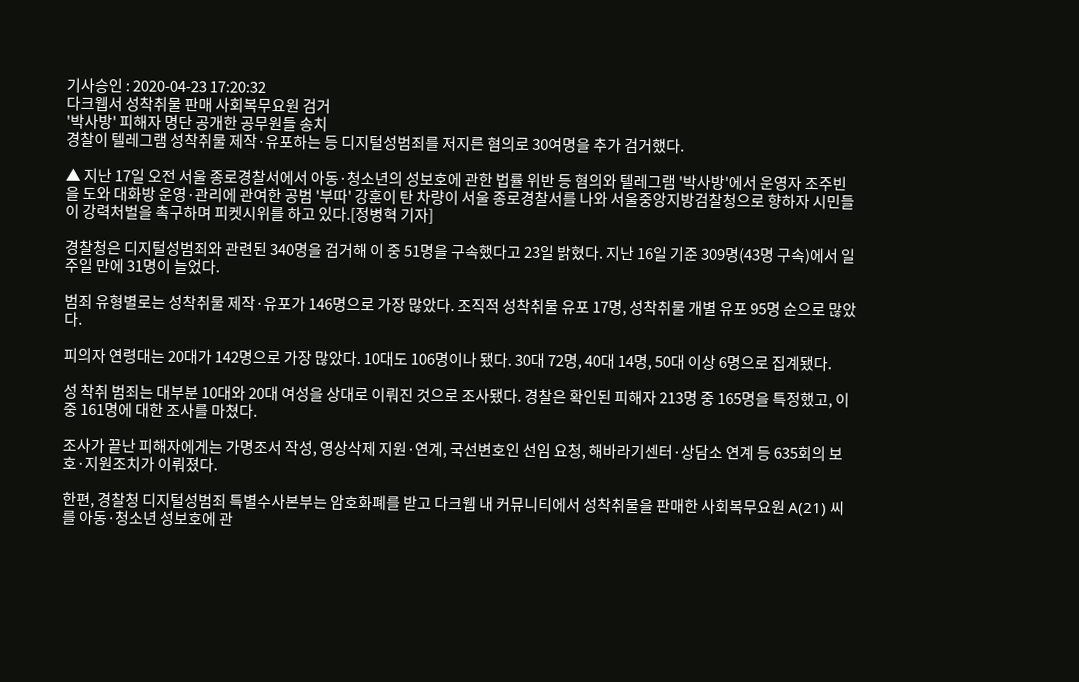기사승인 : 2020-04-23 17:20:32
다크웹서 성착취물 판매 사회복무요원 검거
'박사방' 피해자 명단 공개한 공무원들 송치
경찰이 텔레그램 성착취물 제작·유포하는 등 디지털성범죄를 저지른 혐의로 30여명을 추가 검거했다.

▲ 지난 17일 오전 서울 종로경찰서에서 아동·청소년의 성보호에 관한 법률 위반 등 혐의와 텔레그램 '박사방'에서 운영자 조주빈을 도와 대화방 운영·관리에 관여한 공범 '부따' 강훈이 탄 차량이 서울 종로경찰서를 나와 서울중앙지방검찰청으로 향하자 시민들이 강력처벌을 촉구하며 피켓시위를 하고 있다.[정병혁 기자]

경찰청은 디지털성범죄와 관련된 340명을 검거해 이 중 51명을 구속했다고 23일 밝혔다. 지난 16일 기준 309명(43명 구속)에서 일주일 만에 31명이 늘었다.

범죄 유형별로는 성착취물 제작·유포가 146명으로 가장 많았다. 조직적 성착취물 유포 17명, 성착취물 개별 유포 95명 순으로 많았다.

피의자 연령대는 20대가 142명으로 가장 많았다. 10대도 106명이나 됐다. 30대 72명, 40대 14명, 50대 이상 6명으로 집계됐다.

성 착취 범죄는 대부분 10대와 20대 여성을 상대로 이뤄진 것으로 조사됐다. 경찰은 확인된 피해자 213명 중 165명을 특정했고, 이 중 161명에 대한 조사를 마쳤다.

조사가 끝난 피해자에게는 가명조서 작성, 영상삭제 지원·연계, 국선변호인 선임 요청, 해바라기센터·상담소 연계 등 635회의 보호·지원조치가 이뤄졌다.

한편, 경찰청 디지털성범죄 특별수사본부는 암호화폐를 받고 다크웹 내 커뮤니티에서 성착취물을 판매한 사회복무요원 A(21) 씨를 아동·청소년 성보호에 관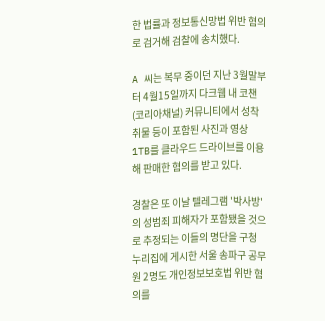한 법률과 정보통신망법 위반 혐의로 검거해 검찰에 송치했다.

A 씨는 복무 중이던 지난 3월말부터 4월15일까지 다크웹 내 코챈(코리아채널) 커뮤니티에서 성착취물 등이 포함된 사진과 영상 1TB를 클라우드 드라이브를 이용해 판매한 혐의를 받고 있다.

경찰은 또 이날 텔레그램 '박사방'의 성범죄 피해자가 포함됐을 것으로 추정되는 이들의 명단을 구청 누리집에 게시한 서울 송파구 공무원 2명도 개인정보보호법 위반 혐의를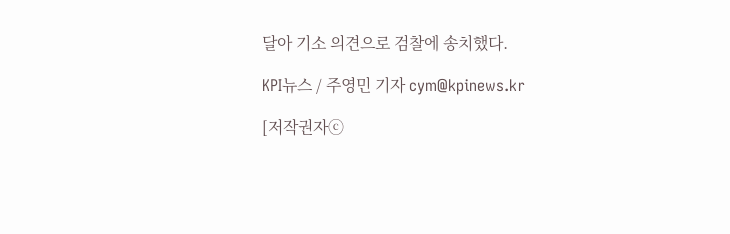달아 기소 의견으로 검찰에 송치했다.

KPI뉴스 / 주영민 기자 cym@kpinews.kr

[저작권자ⓒ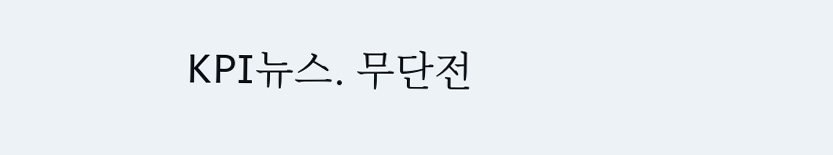KPI뉴스. 무단전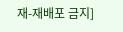재-재배포 금지]